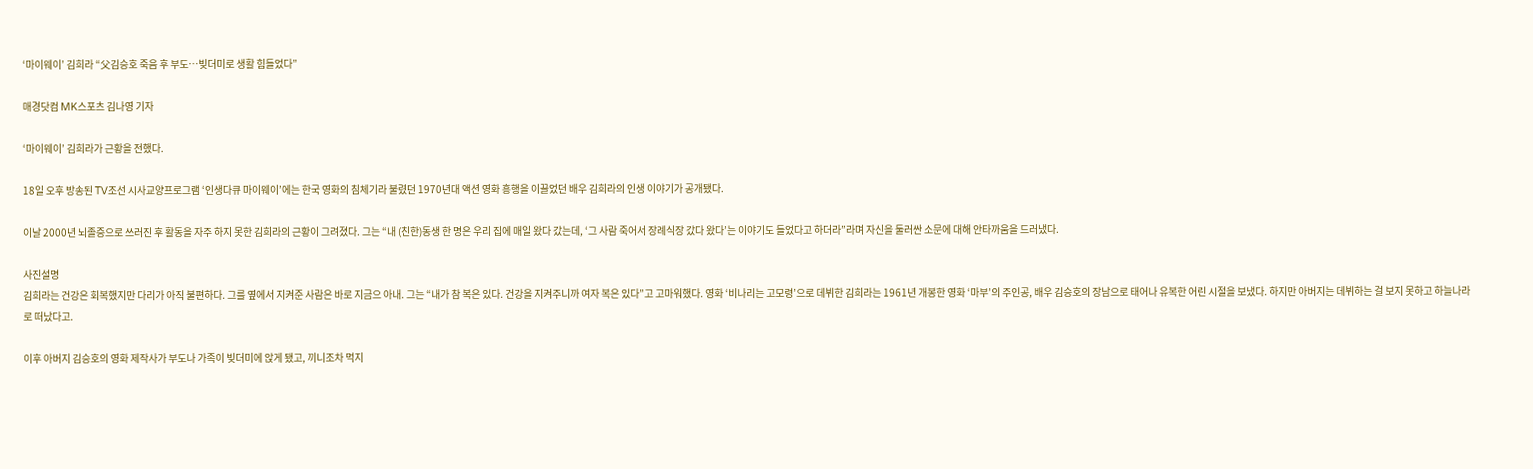‘마이웨이’ 김희라 “父김승호 죽음 후 부도…빚더미로 생활 힘들었다”

매경닷컴 MK스포츠 김나영 기자

‘마이웨이’ 김희라가 근황을 전했다.

18일 오후 방송된 TV조선 시사교양프로그램 ‘인생다큐 마이웨이’에는 한국 영화의 침체기라 불렸던 1970년대 액션 영화 흥행을 이끌었던 배우 김희라의 인생 이야기가 공개됐다.

이날 2000년 뇌졸증으로 쓰러진 후 활동을 자주 하지 못한 김희라의 근황이 그려졌다. 그는 “내 (친한)동생 한 명은 우리 집에 매일 왔다 갔는데, ‘그 사람 죽어서 장례식장 갔다 왔다’는 이야기도 들었다고 하더라”라며 자신을 둘러싼 소문에 대해 안타까움을 드러냈다.

사진설명
김희라는 건강은 회복했지만 다리가 아직 불편하다. 그를 옆에서 지켜준 사람은 바로 지금으 아내. 그는 “내가 참 복은 있다. 건강을 지켜주니까 여자 복은 있다”고 고마워했다. 영화 ‘비나리는 고모령’으로 데뷔한 김희라는 1961년 개봉한 영화 ‘마부’의 주인공, 배우 김승호의 장남으로 태어나 유복한 어린 시절을 보냈다. 하지만 아버지는 데뷔하는 걸 보지 못하고 하늘나라로 떠났다고.

이후 아버지 김승호의 영화 제작사가 부도나 가족이 빚더미에 앉게 됐고, 끼니조차 먹지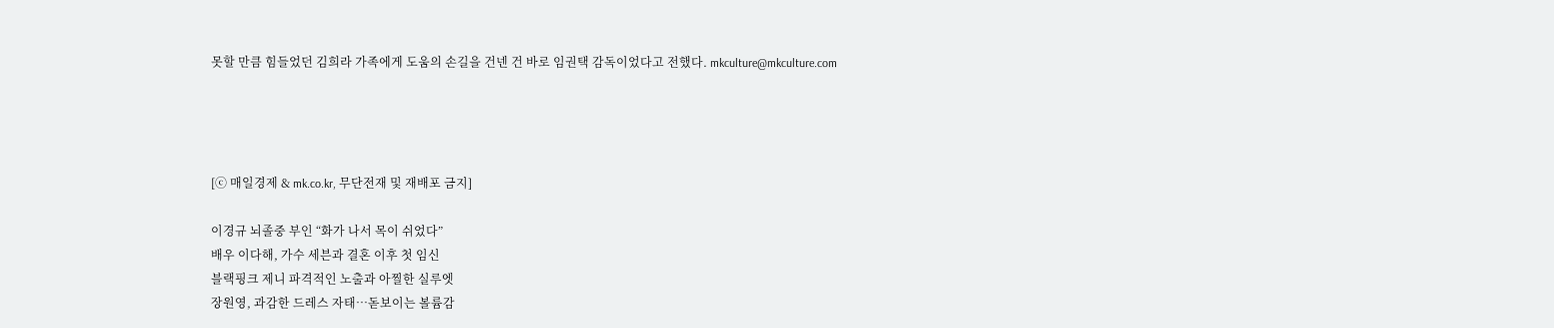못할 만큼 힘들었던 김희라 가족에게 도움의 손길을 건넨 건 바로 임권택 감독이었다고 전했다. mkculture@mkculture.com




[ⓒ 매일경제 & mk.co.kr, 무단전재 및 재배포 금지]

이경규 뇌졸중 부인 “화가 나서 목이 쉬었다”
배우 이다해, 가수 세븐과 결혼 이후 첫 임신
블랙핑크 제니 파격적인 노출과 아찔한 실루엣
장원영, 과감한 드레스 자태…돋보이는 볼륨감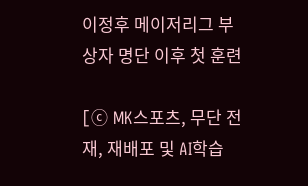이정후 메이저리그 부상자 명단 이후 첫 훈련

[ⓒ MK스포츠, 무단 전재, 재배포 및 AI학습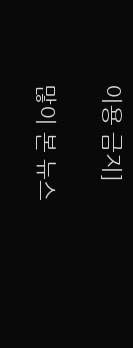이용 금지]

많이 본 뉴스